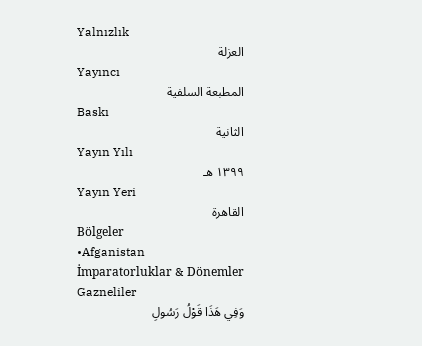Yalnızlık
العزلة
Yayıncı
المطبعة السلفية
Baskı
الثانية
Yayın Yılı
١٣٩٩ هـ
Yayın Yeri
القاهرة
Bölgeler
•Afganistan
İmparatorluklar & Dönemler
Gazneliler
وَفِي هَذَا قَوْلُ رَسُولِ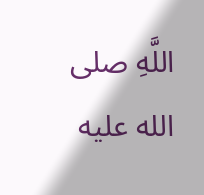اللَّهِ صلى الله عليه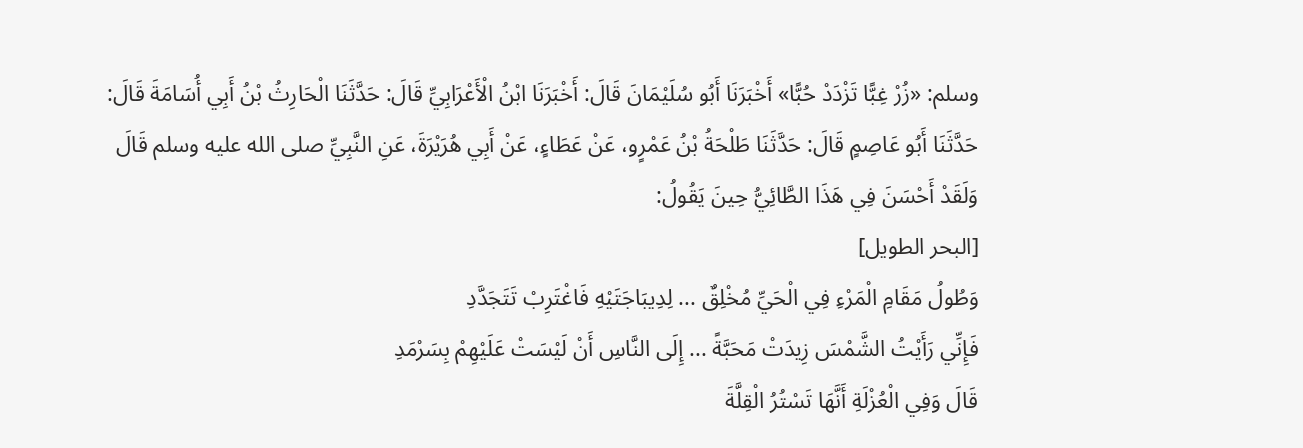وسلم: «زُرْ غِبًّا تَزْدَدْ حُبًّا» أَخْبَرَنَا أَبُو سُلَيْمَانَ قَالَ: أَخْبَرَنَا ابْنُ الْأَعْرَابِيِّ قَالَ: حَدَّثَنَا الْحَارِثُ بْنُ أَبِي أُسَامَةَ قَالَ: حَدَّثَنَا أَبُو عَاصِمٍ قَالَ: حَدَّثَنَا طَلْحَةُ بْنُ عَمْرٍو، عَنْ عَطَاءٍ، عَنْ أَبِي هُرَيْرَةَ، عَنِ النَّبِيِّ صلى الله عليه وسلم قَالَ وَلَقَدْ أَحْسَنَ فِي هَذَا الطَّائِيُّ حِينَ يَقُولُ:
[البحر الطويل]
وَطُولُ مَقَامِ الْمَرْءِ فِي الْحَيِّ مُخْلِقٌ ... لِدِيبَاجَتَيْهِ فَاغْتَرِبْ تَتَجَدَّدِ
فَإِنِّي رَأَيْتُ الشَّمْسَ زِيدَتْ مَحَبَّةً ... إِلَى النَّاسِ أَنْ لَيْسَتْ عَلَيْهِمْ بِسَرْمَدِ
قَالَ وَفِي الْعُزْلَةِ أَنَّهَا تَسْتُرُ الْقِلَّةَ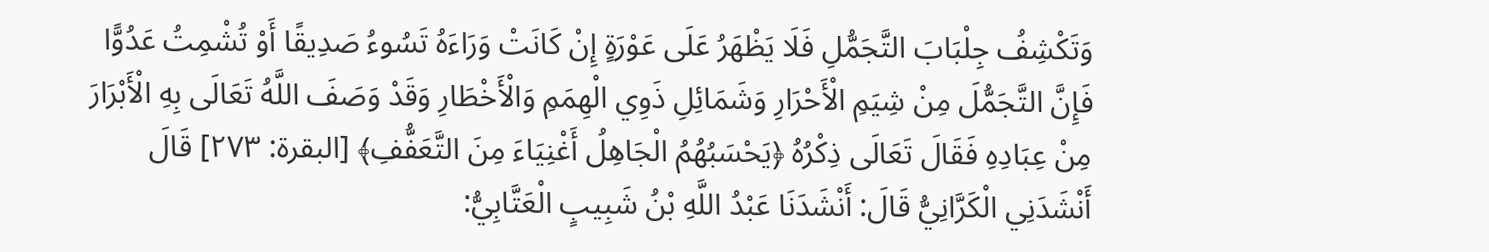وَتَكْشِفُ جِلْبَابَ التَّجَمُّلِ فَلَا يَظْهَرُ عَلَى عَوْرَةٍ إِنْ كَانَتْ وَرَاءَهُ تَسُوءُ صَدِيقًا أَوْ تُشْمِتُ عَدُوًّا فَإِنَّ التَّجَمُّلَ مِنْ شِيَمِ الْأَحْرَارِ وَشَمَائِلِ ذَوِي الْهِمَمِ وَالْأَخْطَارِ وَقَدْ وَصَفَ اللَّهُ تَعَالَى بِهِ الْأَبْرَارَ مِنْ عِبَادِهِ فَقَالَ تَعَالَى ذِكْرُهُ ﴿يَحْسَبُهُمُ الْجَاهِلُ أَغْنِيَاءَ مِنَ التَّعَفُّفِ﴾ [البقرة: ٢٧٣] قَالَ أَنْشَدَنِي الْكَرَّانِيُّ قَالَ: أَنْشَدَنَا عَبْدُ اللَّهِ بْنُ شَبِيبٍ الْعَتَّابِيُّ: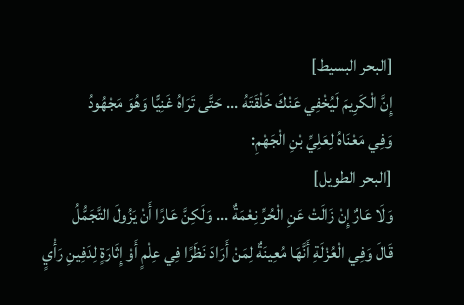[البحر البسيط]
إِنَّ الْكَرِيمَ لَيُخْفِي عَنْكَ خَلْقَتَهُ ... حَتَّى تَرَاهُ غَنِيًّا وَهُوَ مَجْهُودُ
وَفِي مَعْنَاهُ لِعَلِيِّ بْنِ الْجَهْمِ:
[البحر الطويل]
وَلَا عَارٌ إِنْ زَالَتْ عَنِ الْحُرِّ نِعْمَةٌ ... وَلَكِنَّ عَارًا أَنْ يَزُولَ التَّجَمُّلُ
قَالَ وَفِي الْعُزْلَةِ أَنَّهَا مُعِينَةٌ لِمَنْ أَرَادَ نَظَرًا فِي عِلْمٍ أَوْ إِثَارَةٍ لِدَفِينِ رَأْيٍ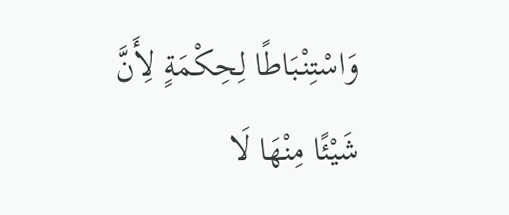وَاسْتِنْبَاطًا لِحِكْمَةٍ لِأَنَّ شَيْئًا مِنْهَا لَا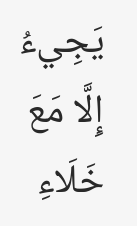يَجِيءُ إِلَّا مَعَ خَلَاءِ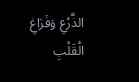الذَّرْعِ وَفَرَاغِ الْقَلْبِ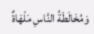وَمُخَالَطَةُ النَّاسِ مَلْهَاةٌ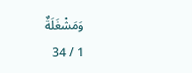وَمَشْغَلَةٌ
1 / 34